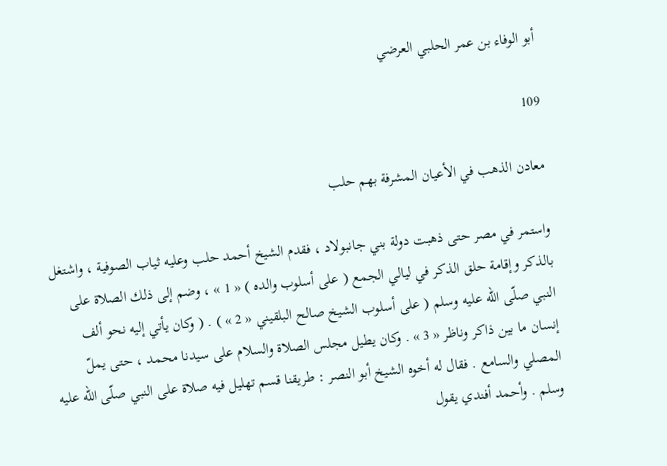أبو الوفاء بن عمر الحلبي العرضي

109

معادن الذهب في الأعيان المشرفة بهم حلب

واستمر في مصر حتى ذهبت دولة بني جانبولاد ، فقدم الشيخ أحمد حلب وعليه ثياب الصوفية ، واشتغل بالذكر وإقامة حلق الذكر في ليالي الجمع ( على أسلوب والده ) « 1 » ، وضم إلى ذلك الصلاة على النبي صلّى اللّه عليه وسلم ( على أسلوب الشيخ صالح البلقيني « 2 » ) . ( وكان يأتي إليه نحو ألف إنسان ما بين ذاكر وناظر « 3 » . وكان يطيل مجلس الصلاة والسلام على سيدنا محمد ، حتى يملّ المصلي والسامع . فقال له أخوه الشيخ أبو النصر : طريقنا قسم تهليل فيه صلاة على النبي صلّى اللّه عليه وسلم . وأحمد أفندي يقول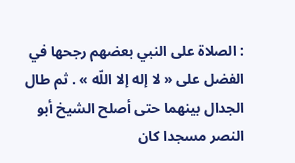: الصلاة على النبي بعضهم رجحها في الفضل على « لا إله إلا اللّه » . ثم طال الجدال بينهما حتى أصلح الشيخ أبو النصر مسجدا كان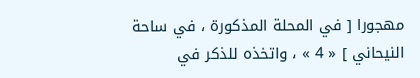مهجورا [ في المحلة المذكورة ، في ساحة النيحاني ] « 4 » ، واتخذه للذكر في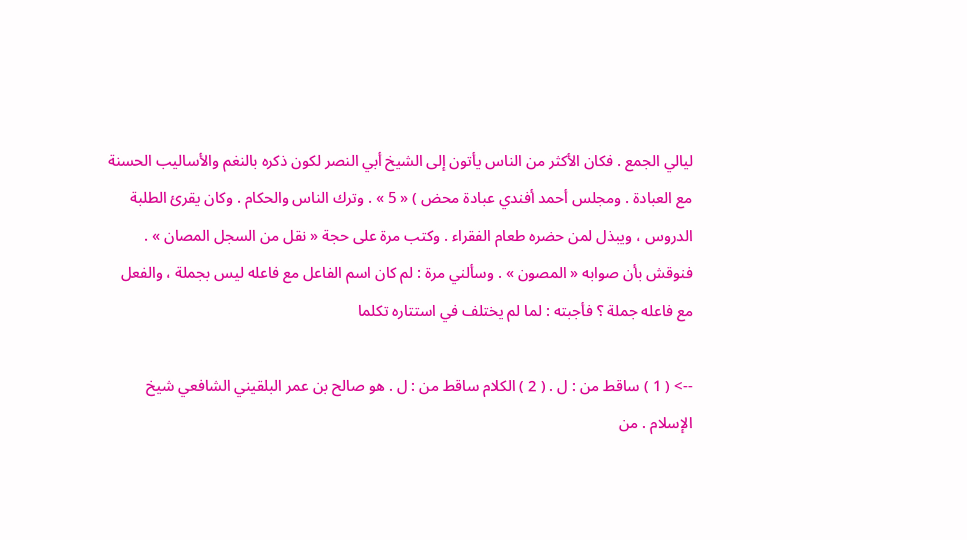ليالي الجمع . فكان الأكثر من الناس يأتون إلى الشيخ أبي النصر لكون ذكره بالنغم والأساليب الحسنة مع العبادة . ومجلس أحمد أفندي عبادة محض ) « 5 » . وترك الناس والحكام . وكان يقرئ الطلبة الدروس ، ويبذل لمن حضره طعام الفقراء . وكتب مرة على حجة « نقل من السجل المصان » . فنوقش بأن صوابه « المصون » . وسألني مرة : لم كان اسم الفاعل مع فاعله ليس بجملة ، والفعل مع فاعله جملة ؟ فأجبته : لما لم يختلف في استتاره تكلما

--> ( 1 ) ساقط من : ل . ( 2 ) الكلام ساقط من : ل . هو صالح بن عمر البلقيني الشافعي شيخ الإسلام . من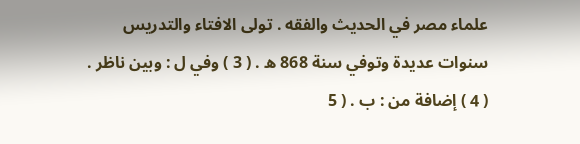علماء مصر في الحديث والفقه . تولى الافتاء والتدريس سنوات عديدة وتوفي سنة 868 ه . ( 3 ) وفي ل : وبين ناظر . ( 4 ) إضافة من : ب . ( 5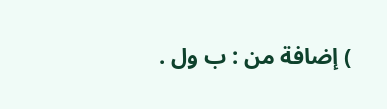) إضافة من : ب ول .